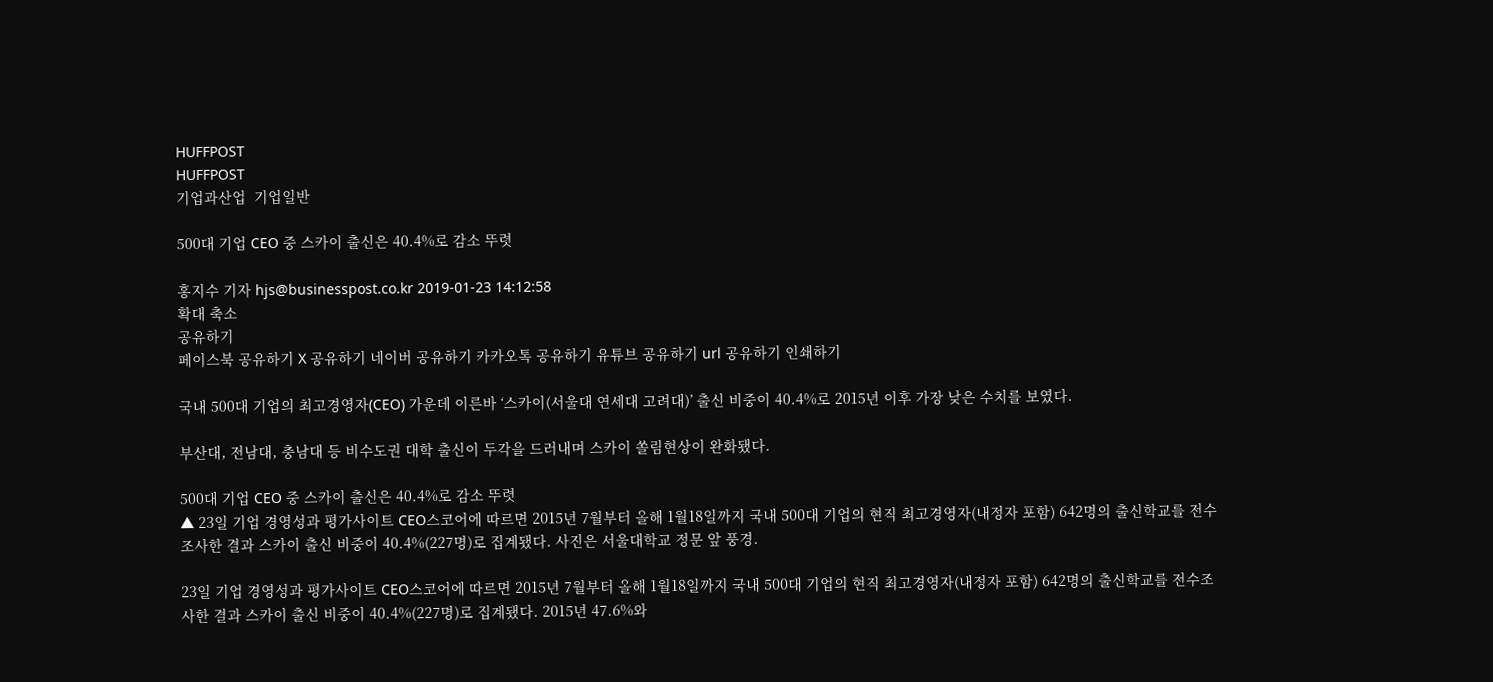HUFFPOST
HUFFPOST
기업과산업  기업일반

500대 기업 CEO 중 스카이 출신은 40.4%로 감소 뚜렷

홍지수 기자 hjs@businesspost.co.kr 2019-01-23 14:12:58
확대 축소
공유하기
페이스북 공유하기 X 공유하기 네이버 공유하기 카카오톡 공유하기 유튜브 공유하기 url 공유하기 인쇄하기

국내 500대 기업의 최고경영자(CEO) 가운데 이른바 ‘스카이(서울대 연세대 고려대)’ 출신 비중이 40.4%로 2015년 이후 가장 낮은 수치를 보였다.

부산대, 전남대, 충남대 등 비수도권 대학 출신이 두각을 드러내며 스카이 쏠림현상이 완화됐다.

500대 기업 CEO 중 스카이 출신은 40.4%로 감소 뚜렷
▲ 23일 기업 경영성과 평가사이트 CEO스코어에 따르면 2015년 7월부터 올해 1월18일까지 국내 500대 기업의 현직 최고경영자(내정자 포함) 642명의 출신학교를 전수 조사한 결과 스카이 출신 비중이 40.4%(227명)로 집계됐다. 사진은 서울대학교 정문 앞 풍경.

23일 기업 경영성과 평가사이트 CEO스코어에 따르면 2015년 7월부터 올해 1월18일까지 국내 500대 기업의 현직 최고경영자(내정자 포함) 642명의 출신학교를 전수조사한 결과 스카이 출신 비중이 40.4%(227명)로 집계됐다. 2015년 47.6%와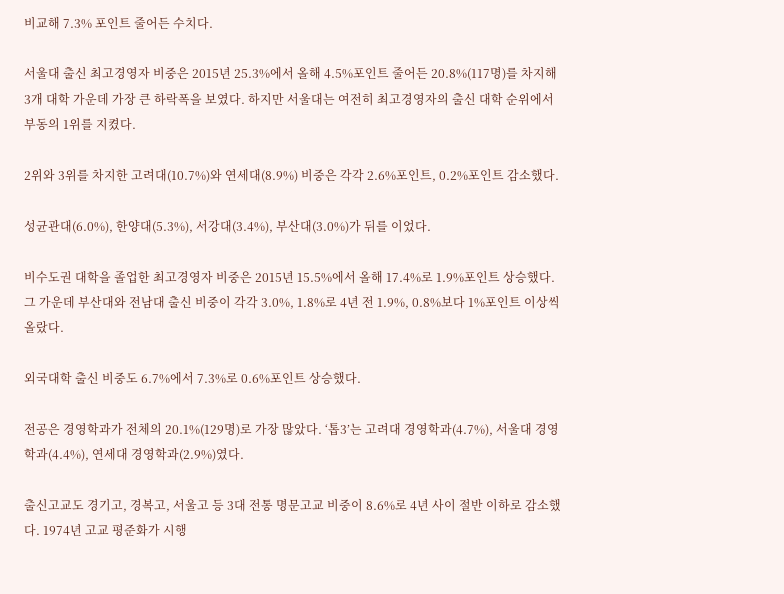비교해 7.3% 포인트 줄어든 수치다.

서울대 출신 최고경영자 비중은 2015년 25.3%에서 올해 4.5%포인트 줄어든 20.8%(117명)를 차지해 3개 대학 가운데 가장 큰 하락폭을 보였다. 하지만 서울대는 여전히 최고경영자의 출신 대학 순위에서 부동의 1위를 지켰다.

2위와 3위를 차지한 고려대(10.7%)와 연세대(8.9%) 비중은 각각 2.6%포인트, 0.2%포인트 감소했다.

성균관대(6.0%), 한양대(5.3%), 서강대(3.4%), 부산대(3.0%)가 뒤를 이었다.

비수도권 대학을 졸업한 최고경영자 비중은 2015년 15.5%에서 올해 17.4%로 1.9%포인트 상승했다. 그 가운데 부산대와 전남대 출신 비중이 각각 3.0%, 1.8%로 4년 전 1.9%, 0.8%보다 1%포인트 이상씩 올랐다.

외국대학 출신 비중도 6.7%에서 7.3%로 0.6%포인트 상승했다.

전공은 경영학과가 전체의 20.1%(129명)로 가장 많았다. ‘톱3’는 고려대 경영학과(4.7%), 서울대 경영학과(4.4%), 연세대 경영학과(2.9%)였다.

출신고교도 경기고, 경복고, 서울고 등 3대 전통 명문고교 비중이 8.6%로 4년 사이 절반 이하로 감소했다. 1974년 고교 평준화가 시행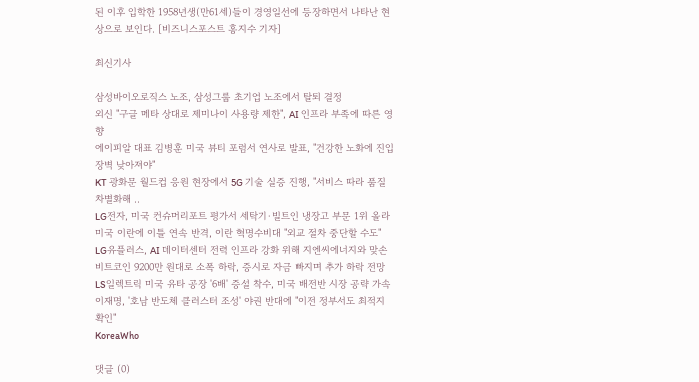된 이후 입학한 1958년생(만61세)들이 경영일선에 등장하면서 나타난 현상으로 보인다. [비즈니스포스트 홍지수 기자]

최신기사

삼성바이오로직스 노조, 삼성그룹 초기업 노조에서 탈퇴 결정
외신 "구글 메타 상대로 제미나이 사용량 제한", AI 인프라 부족에 따른 영향
에이피알 대표 김병훈 미국 뷰티 포럼서 연사로 발표, "건강한 노화에 진입 장벽 낮아져야"
KT 광화문 월드컵 응원 현장에서 5G 기술 실증 진행, "서비스 따라 품질 차별화해 ..
LG전자, 미국 컨슈머리포트 평가서 세탁기·빌트인 냉장고 부문 1위 올라
미국 이란에 이틀 연속 반격, 이란 혁명수비대 "외교 절차 중단할 수도"
LG유플러스, AI 데이터센터 전력 인프라 강화 위해 지엔씨에너지와 맞손
비트코인 9200만 원대로 소폭 하락, 증시로 자금 빠지며 추가 하락 전망
LS일렉트릭 미국 유타 공장 '6배' 증설 착수, 미국 배전반 시장 공략 가속
이재명, '호남 반도체 클러스터 조성' 야권 반대에 "이전 정부서도 최적지 확인"
KoreaWho

댓글 (0)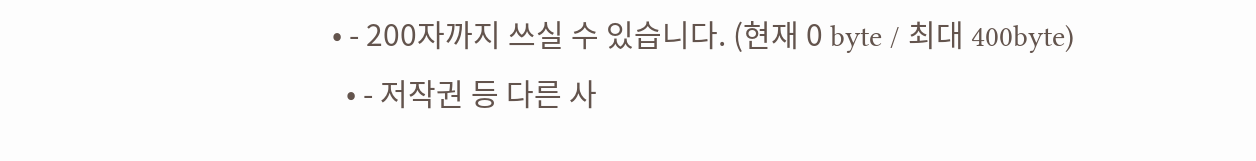• - 200자까지 쓰실 수 있습니다. (현재 0 byte / 최대 400byte)
  • - 저작권 등 다른 사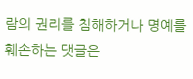람의 권리를 침해하거나 명예를 훼손하는 댓글은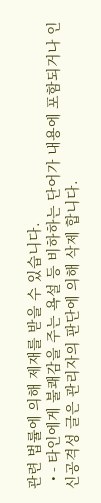관련 법률에 의해 제재를 받을 수 있습니다.
  • - 타인에게 불쾌감을 주는 욕설 등 비하하는 단어가 내용에 포함되거나 인신공격성 글은 관리자의 판단에 의해 삭제 합니다.